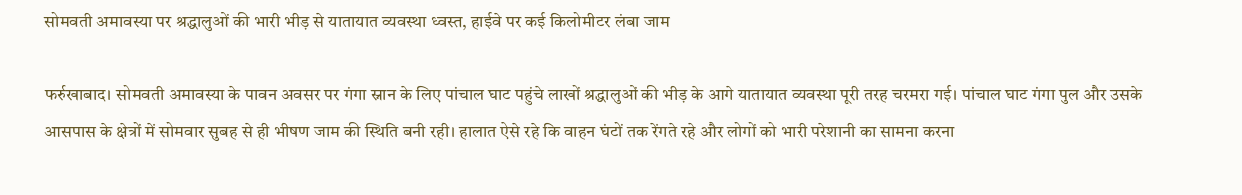सोमवती अमावस्या पर श्रद्धालुओं की भारी भीड़ से यातायात व्यवस्था ध्वस्त, हाईवे पर कई किलोमीटर लंबा जाम

फर्रुखाबाद। सोमवती अमावस्या के पावन अवसर पर गंगा स्नान के लिए पांचाल घाट पहुंचे लाखों श्रद्धालुओं की भीड़ के आगे यातायात व्यवस्था पूरी तरह चरमरा गई। पांचाल घाट गंगा पुल और उसके आसपास के क्षेत्रों में सोमवार सुबह से ही भीषण जाम की स्थिति बनी रही। हालात ऐसे रहे कि वाहन घंटों तक रेंगते रहे और लोगों को भारी परेशानी का सामना करना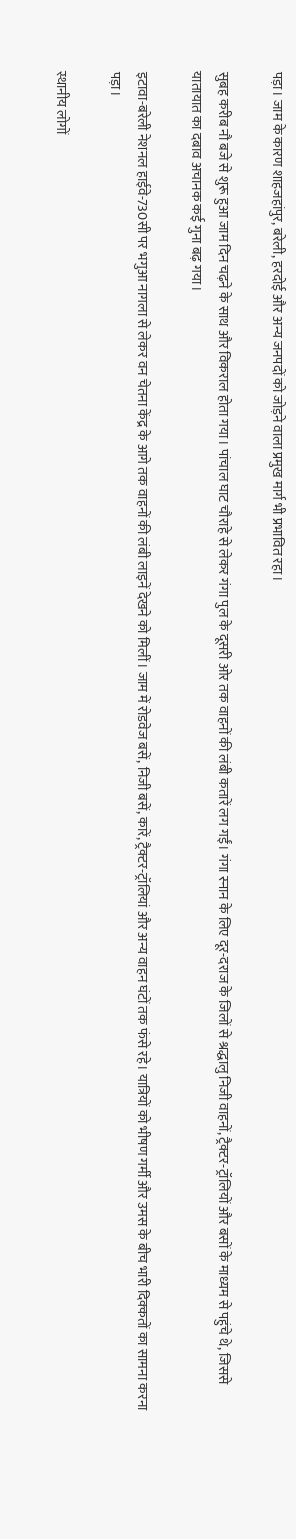पड़ा। जाम के कारण शाहजहांपुर, बरेली, हरदोई और अन्य जनपदों को जोड़ने वाला प्रमुख मार्ग भी प्रभावित रहा।

सुबह करीब नौ बजे से शुरू हुआ जाम दिन चढ़ने के साथ और विकराल होता गया। पांचाल घाट चौराहे से लेकर गंगा पुल के दूसरी ओर तक वाहनों की लंबी कतारें लग गईं। गंगा स्नान के लिए दूर-दराज के जिलों से श्रद्धालु निजी वाहनों, ट्रैक्टर-ट्रॉलियों और बसों के माध्यम से पहुंचे थे, जिससे यातायात का दबाव अचानक कई गुना बढ़ गया।

इटावा-बरेली नेशनल हाईवे-730सी पर भगुआ नागला से लेकर वन चेतना केंद्र के आगे तक वाहनों की लंबी लाइनें देखने को मिलीं। जाम में रोडवेज बसें, निजी बसें, कारें, ट्रैक्टर-ट्रॉलियां और अन्य वाहन घंटों तक फंसे रहे। यात्रियों को भीषण गर्मी और उमस के बीच भारी दिक्कतों का सामना करना पड़ा।

स्थानीय लोगों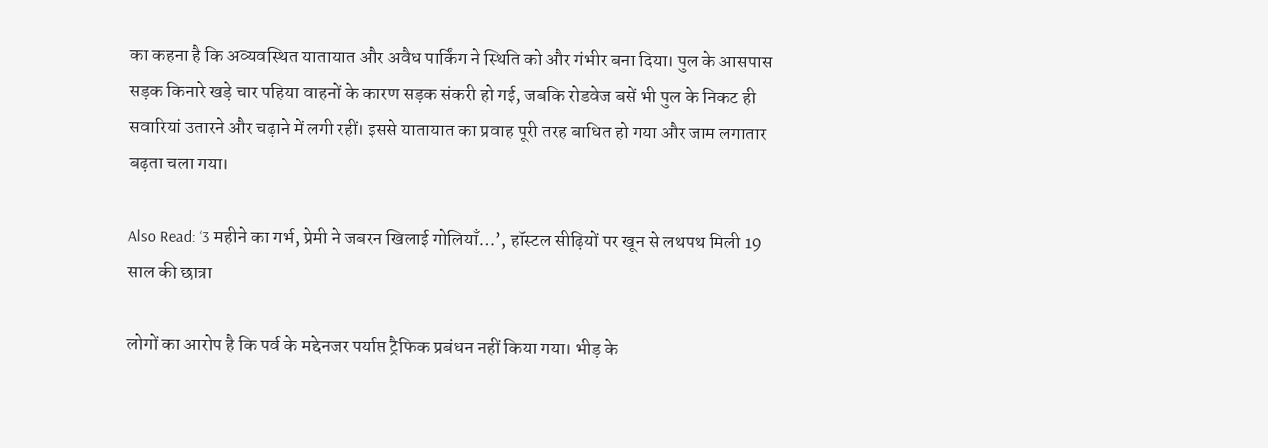का कहना है कि अव्यवस्थित यातायात और अवैध पार्किंग ने स्थिति को और गंभीर बना दिया। पुल के आसपास सड़क किनारे खड़े चार पहिया वाहनों के कारण सड़क संकरी हो गई, जबकि रोडवेज बसें भी पुल के निकट ही सवारियां उतारने और चढ़ाने में लगी रहीं। इससे यातायात का प्रवाह पूरी तरह बाधित हो गया और जाम लगातार बढ़ता चला गया।

Also Read: ‘3 महीने का गर्भ, प्रेमी ने जबरन खिलाई गोलियाँ…’, हॉस्टल सीढ़ियों पर खून से लथपथ मिली 19 साल की छात्रा

लोगों का आरोप है कि पर्व के मद्देनजर पर्याप्त ट्रैफिक प्रबंधन नहीं किया गया। भीड़ के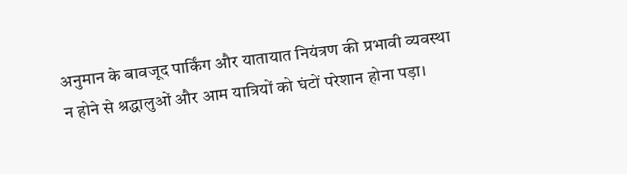अनुमान के बावजूद पार्किंग और यातायात नियंत्रण की प्रभावी व्यवस्था न होने से श्रद्धालुओं और आम यात्रियों को घंटों परेशान होना पड़ा।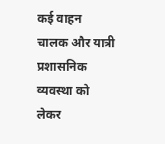कई वाहन चालक और यात्री प्रशासनिक व्यवस्था को लेकर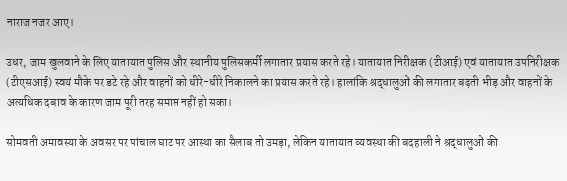नाराज नजर आए।

उधर, जाम खुलवाने के लिए यातायात पुलिस और स्थानीय पुलिसकर्मी लगातार प्रयास करते रहे। यातायात निरीक्षक (टीआई) एवं यातायात उपनिरीक्षक (टीएसआई) स्वयं मौके पर डटे रहे और वाहनों को धीरे-धीरे निकालने का प्रयास करते रहे। हालांकि श्रद्धालुओं की लगातार बढ़ती भीड़ और वाहनों के अत्यधिक दबाव के कारण जाम पूरी तरह समाप्त नहीं हो सका।

सोमवती अमावस्या के अवसर पर पांचाल घाट पर आस्था का सैलाब तो उमड़ा, लेकिन यातायात व्यवस्था की बदहाली ने श्रद्धालुओं की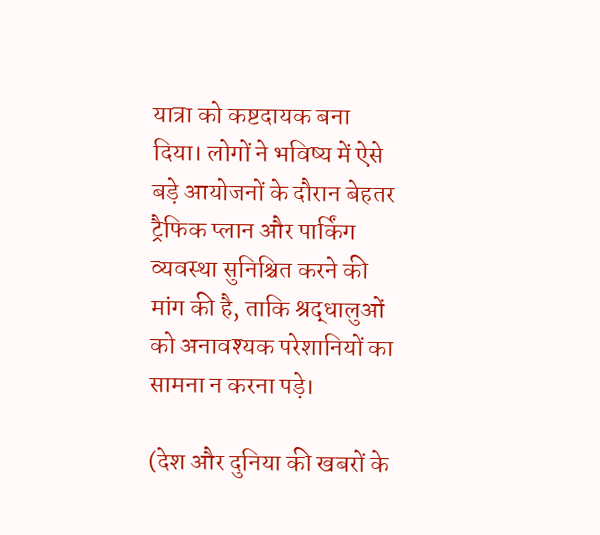यात्रा को कष्टदायक बना दिया। लोगों ने भविष्य में ऐसे बड़े आयोजनों के दौरान बेहतर ट्रैफिक प्लान और पार्किंग व्यवस्था सुनिश्चित करने की मांग की है, ताकि श्रद्धालुओं को अनावश्यक परेशानियों का सामना न करना पड़े।

(देश और दुनिया की खबरों के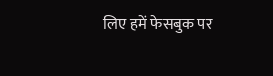लिए हमें फेसबुक पर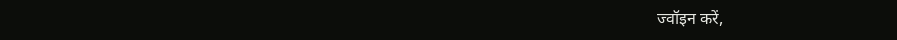ज्वॉइन करें,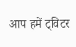आप हमें ट्विटर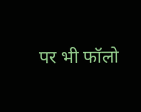पर भी फॉलो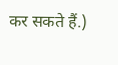कर सकते हैं.)